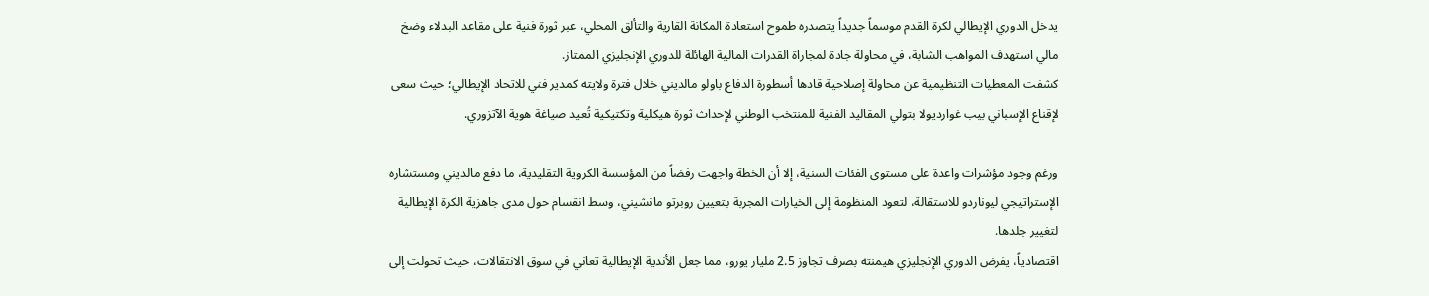يدخل الدوري الإيطالي لكرة القدم موسماً جديداً يتصدره طموح استعادة المكانة القارية والتألق المحلي، عبر ثورة فنية على مقاعد البدلاء وضخ مالي استهدف المواهب الشابة، في محاولة جادة لمجاراة القدرات المالية الهائلة للدوري الإنجليزي الممتاز.
كشفت المعطيات التنظيمية عن محاولة إصلاحية قادها أسطورة الدفاع باولو مالديني خلال فترة ولايته كمدير فني للاتحاد الإيطالي؛ حيث سعى لإقناع الإسباني بيب غوارديولا بتولي المقاليد الفنية للمنتخب الوطني لإحداث ثورة هيكلية وتكتيكية تُعيد صياغة هوية الآتزوري.

ورغم وجود مؤشرات واعدة على مستوى الفئات السنية، إلا أن الخطة واجهت رفضاً من المؤسسة الكروية التقليدية، ما دفع مالديني ومستشاره الإستراتيجي ليوناردو للاستقالة، لتعود المنظومة إلى الخيارات المجربة بتعيين روبرتو مانشيني، وسط انقسام حول مدى جاهزية الكرة الإيطالية لتغيير جلدها.
اقتصادياً، يفرض الدوري الإنجليزي هيمنته بصرف تجاوز 2.5 مليار يورو، مما جعل الأندية الإيطالية تعاني في سوق الانتقالات، حيث تحولت إلى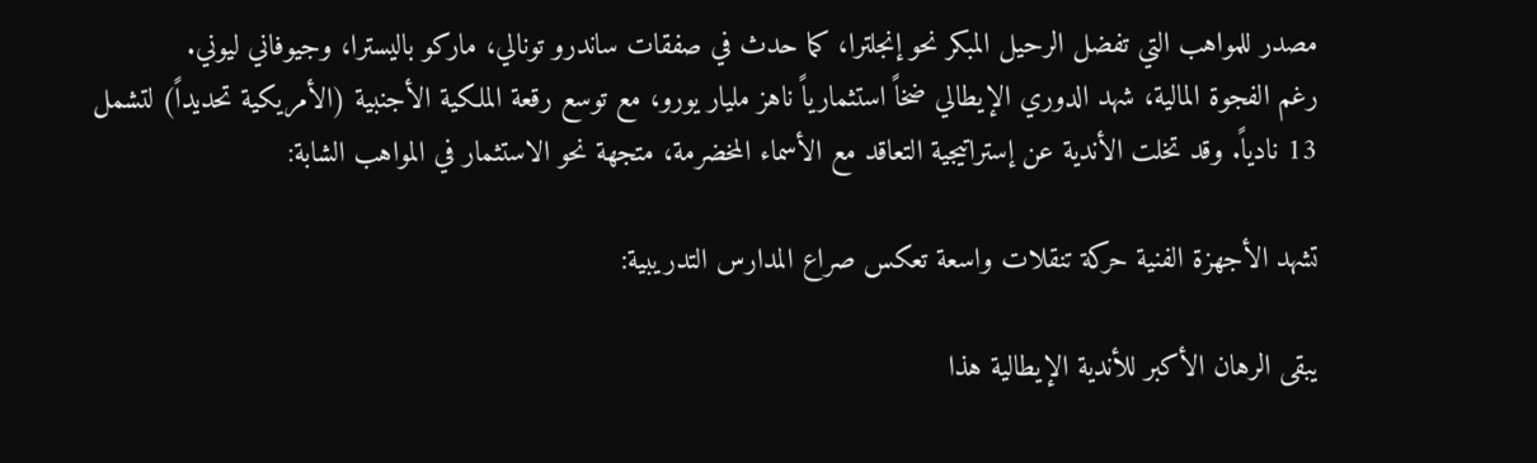مصدر للمواهب التي تفضل الرحيل المبكر نحو إنجلترا، كما حدث في صفقات ساندرو تونالي، ماركو باليسترا، وجيوفاني ليوني.
رغم الفجوة المالية، شهد الدوري الإيطالي ضخاً استثمارياً ناهز مليار يورو، مع توسع رقعة الملكية الأجنبية (الأمريكية تحديداً) لتشمل 13 نادياً. وقد تخلت الأندية عن إستراتيجية التعاقد مع الأسماء المخضرمة، متجهة نحو الاستثمار في المواهب الشابة:

تشهد الأجهزة الفنية حركة تنقلات واسعة تعكس صراع المدارس التدريبية:

يبقى الرهان الأكبر للأندية الإيطالية هذا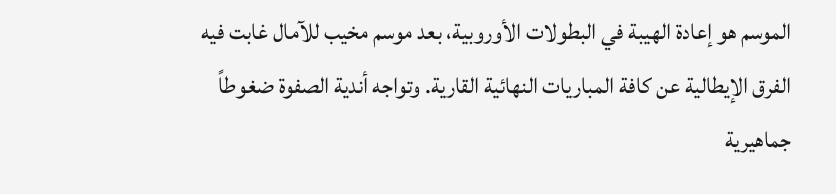الموسم هو إعادة الهيبة في البطولات الأوروبية، بعد موسم مخيب للآمال غابت فيه الفرق الإيطالية عن كافة المباريات النهائية القارية. وتواجه أندية الصفوة ضغوطاً جماهيرية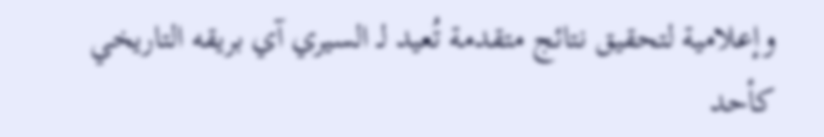وإعلامية لتحقيق نتائج متقدمة تُعيد لـ السيري آي بريقه التاريخي كأحد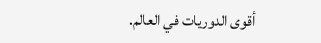أقوى الدوريات في العالم.